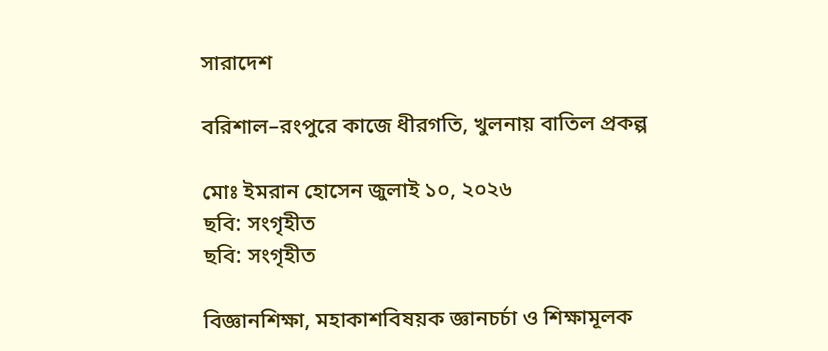সারাদেশ

বরিশাল–রংপুরে কাজে ধীরগতি, খুলনায় বাতিল প্রকল্প

মোঃ ইমরান হোসেন জুলাই ১০, ২০২৬
ছবি: সংগৃহীত
ছবি: সংগৃহীত

বিজ্ঞানশিক্ষা, মহাকাশবিষয়ক জ্ঞানচর্চা ও শিক্ষামূলক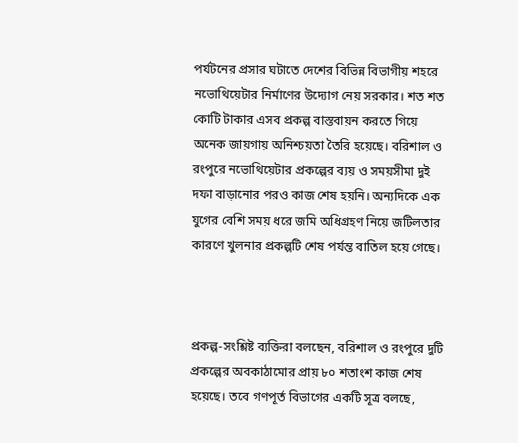পর্যটনের প্রসার ঘটাতে দেশের বিভিন্ন বিভাগীয় শহরে নভোথিয়েটার নির্মাণের উদ্যোগ নেয় সরকার। শত শত কোটি টাকার এসব প্রকল্প বাস্তবায়ন করতে গিয়ে অনেক জায়গায় অনিশ্চয়তা তৈরি হয়েছে। বরিশাল ও রংপুরে নভোথিয়েটার প্রকল্পের ব্যয় ও সময়সীমা দুই দফা বাড়ানোর পরও কাজ শেষ হয়নি। অন্যদিকে এক যুগের বেশি সময় ধরে জমি অধিগ্রহণ নিয়ে জটিলতার কারণে খুলনার প্রকল্পটি শেষ পর্যন্ত বাতিল হয়ে গেছে।



প্রকল্প-সংশ্লিষ্ট ব্যক্তিরা বলছেন, বরিশাল ও রংপুরে দুটি প্রকল্পের অবকাঠামোর প্রায় ৮০ শতাংশ কাজ শেষ হয়েছে। তবে গণপূর্ত বিভাগের একটি সূত্র বলছে,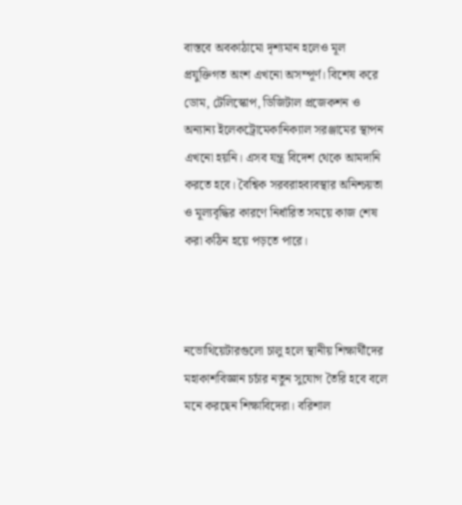বাস্তবে অবকাঠামো দৃশ্যমান হলেও মূল প্রযুক্তিগত অংশ এখনো অসম্পূর্ণ। বিশেষ করে ডোম, টেলিস্কোপ, ডিজিটাল প্রজেকশন ও অন্যান্য ইলেকট্রোমেকানিক্যাল সরঞ্জামের স্থাপন এখনো হয়নি। এসব যন্ত্র বিদেশ থেকে আমদানি করতে হবে। বৈশ্বিক সরবরাহব্যবস্থার অনিশ্চয়তা ও মূল্যবৃদ্ধির কারণে নির্ধারিত সময়ে কাজ শেষ করা কঠিন হয়ে পড়তে পারে।



নভোথিয়েটারগুলো চালু হলে স্থানীয় শিক্ষার্থীদের মহাকাশবিজ্ঞান চর্চার নতুন সুযোগ তৈরি হবে বলে মনে করছেন শিক্ষাবিদেরা। বরিশাল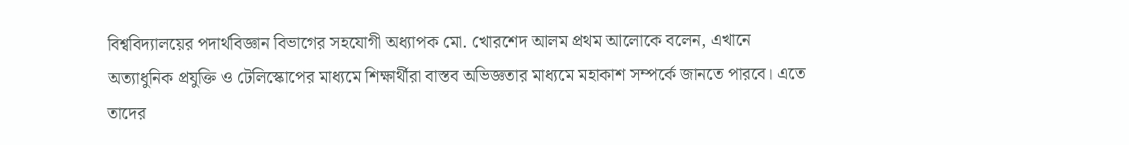বিশ্ববিদ্যালয়ের পদার্থবিজ্ঞান বিভাগের সহযোগী অধ্যাপক মো. খোরশেদ আলম প্রথম আলোকে বলেন, এখানে অত্যাধুনিক প্রযুক্তি ও টেলিস্কোপের মাধ্যমে শিক্ষার্থীরা বাস্তব অভিজ্ঞতার মাধ্যমে মহাকাশ সম্পর্কে জানতে পারবে। এতে তাদের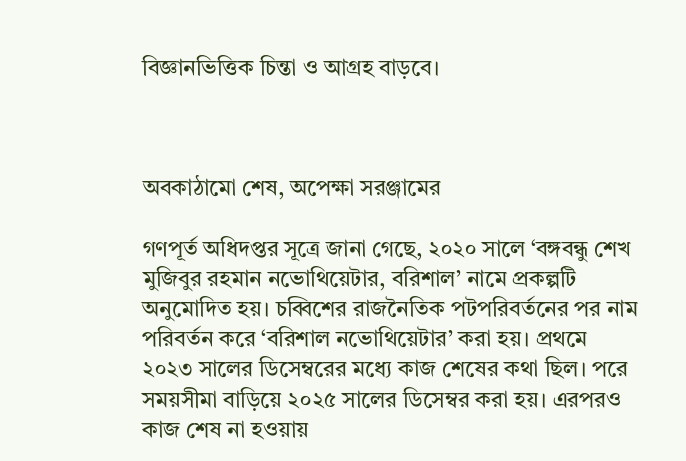বিজ্ঞানভিত্তিক চিন্তা ও আগ্রহ বাড়বে।



অবকাঠামো শেষ, অপেক্ষা সরঞ্জামের

গণপূর্ত অধিদপ্তর সূত্রে জানা গেছে, ২০২০ সালে ‘বঙ্গবন্ধু শেখ মুজিবুর রহমান নভোথিয়েটার, বরিশাল’ নামে প্রকল্পটি অনুমোদিত হয়। চব্বিশের রাজনৈতিক পটপরিবর্তনের পর নাম পরিবর্তন করে ‘বরিশাল নভোথিয়েটার’ করা হয়। প্রথমে ২০২৩ সালের ডিসেম্বরের মধ্যে কাজ শেষের কথা ছিল। পরে সময়সীমা বাড়িয়ে ২০২৫ সালের ডিসেম্বর করা হয়। এরপরও কাজ শেষ না হওয়ায়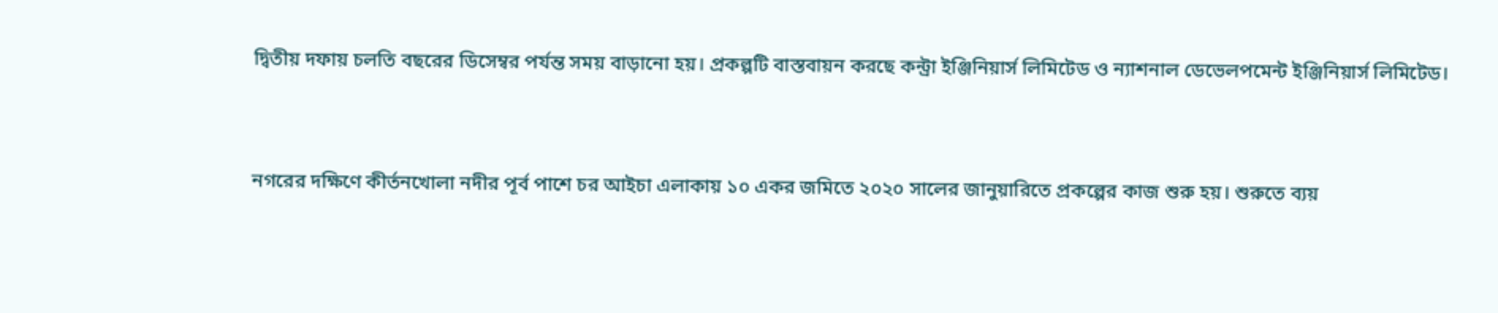দ্বিতীয় দফায় চলতি বছরের ডিসেম্বর পর্যন্ত সময় বাড়ানো হয়। প্রকল্পটি বাস্তবায়ন করছে কন্ট্রা ইঞ্জিনিয়ার্স লিমিটেড ও ন্যাশনাল ডেভেলপমেন্ট ইঞ্জিনিয়ার্স লিমিটেড।



নগরের দক্ষিণে কীর্তনখোলা নদীর পূর্ব পাশে চর আইচা এলাকায় ১০ একর জমিতে ২০২০ সালের জানুয়ারিতে প্রকল্পের কাজ শুরু হয়। শুরুতে ব্যয়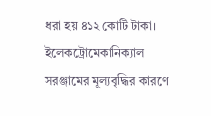ধরা হয় ৪১২ কোটি টাকা। ইলেকট্রোমেকানিক্যাল সরঞ্জামের মূল্যবৃদ্ধির কারণে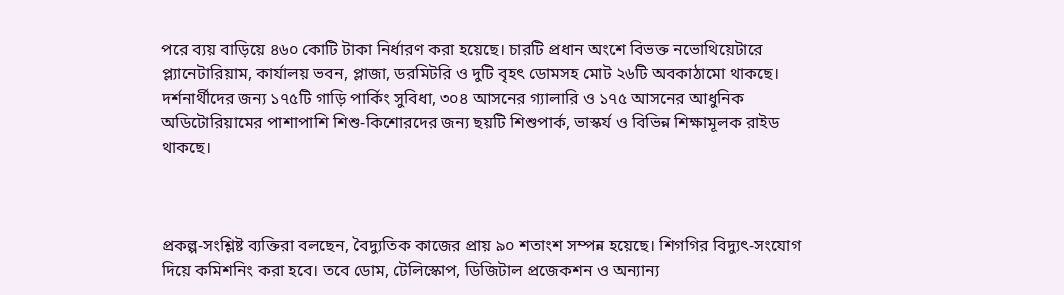পরে ব্যয় বাড়িয়ে ৪৬০ কোটি টাকা নির্ধারণ করা হয়েছে। চারটি প্রধান অংশে বিভক্ত নভোথিয়েটারে প্ল্যানেটারিয়াম, কার্যালয় ভবন, প্লাজা, ডরমিটরি ও দুটি বৃহৎ ডোমসহ মোট ২৬টি অবকাঠামো থাকছে। দর্শনার্থীদের জন্য ১৭৫টি গাড়ি পার্কিং সুবিধা, ৩০৪ আসনের গ্যালারি ও ১৭৫ আসনের আধুনিক অডিটোরিয়ামের পাশাপাশি শিশু-কিশোরদের জন্য ছয়টি শিশুপার্ক, ভাস্কর্য ও বিভিন্ন শিক্ষামূলক রাইড থাকছে।



প্রকল্প-সংশ্লিষ্ট ব্যক্তিরা বলছেন, বৈদ্যুতিক কাজের প্রায় ৯০ শতাংশ সম্পন্ন হয়েছে। শিগগির বিদ্যুৎ-সংযোগ দিয়ে কমিশনিং করা হবে। তবে ডোম, টেলিস্কোপ, ডিজিটাল প্রজেকশন ও অন্যান্য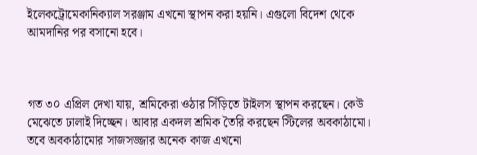ইলেকট্রোমেকানিক্যাল সরঞ্জাম এখনো স্থাপন করা হয়নি। এগুলো বিদেশ থেকে আমদানির পর বসানো হবে।



গত ৩০ এপ্রিল দেখা যায়, শ্রমিকেরা ওঠার সিঁড়িতে টাইলস স্থাপন করছেন। কেউ মেঝেতে ঢালাই দিচ্ছেন। আবার একদল শ্রমিক তৈরি করছেন স্টিলের অবকাঠামো। তবে অবকাঠামোর সাজসজ্জার অনেক কাজ এখনো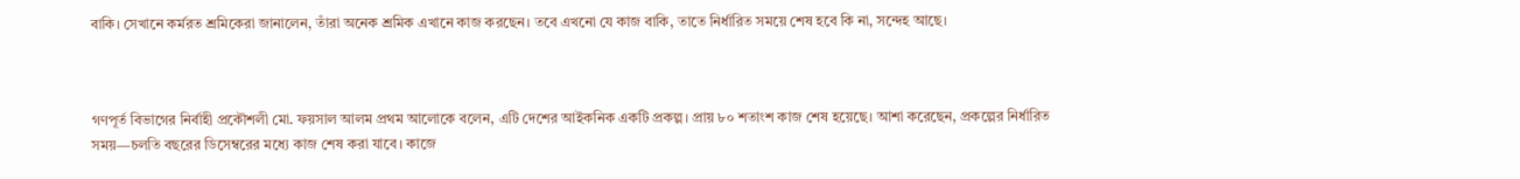বাকি। সেখানে কর্মরত শ্রমিকেরা জানালেন, তাঁরা অনেক শ্রমিক এখানে কাজ করছেন। তবে এখনো যে কাজ বাকি, তাতে নির্ধারিত সময়ে শেষ হবে কি না, সন্দেহ আছে।



গণপূর্ত বিভাগের নির্বাহী প্রকৌশলী মো. ফয়সাল আলম প্রথম আলোকে বলেন, এটি দেশের আইকনিক একটি প্রকল্প। প্রায় ৮০ শতাংশ কাজ শেষ হয়েছে। আশা করেছেন, প্রকল্পের নির্ধারিত সময়—চলতি বছরের ডিসেম্বরের মধ্যে কাজ শেষ করা যাবে। কাজে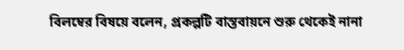বিলম্বের বিষয়ে বলেন, প্রকল্পটি বাস্তবায়নে শুরু থেকেই নানা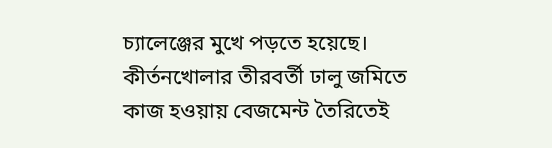চ্যালেঞ্জের মুখে পড়তে হয়েছে। কীর্তনখোলার তীরবর্তী ঢালু জমিতে কাজ হওয়ায় বেজমেন্ট তৈরিতেই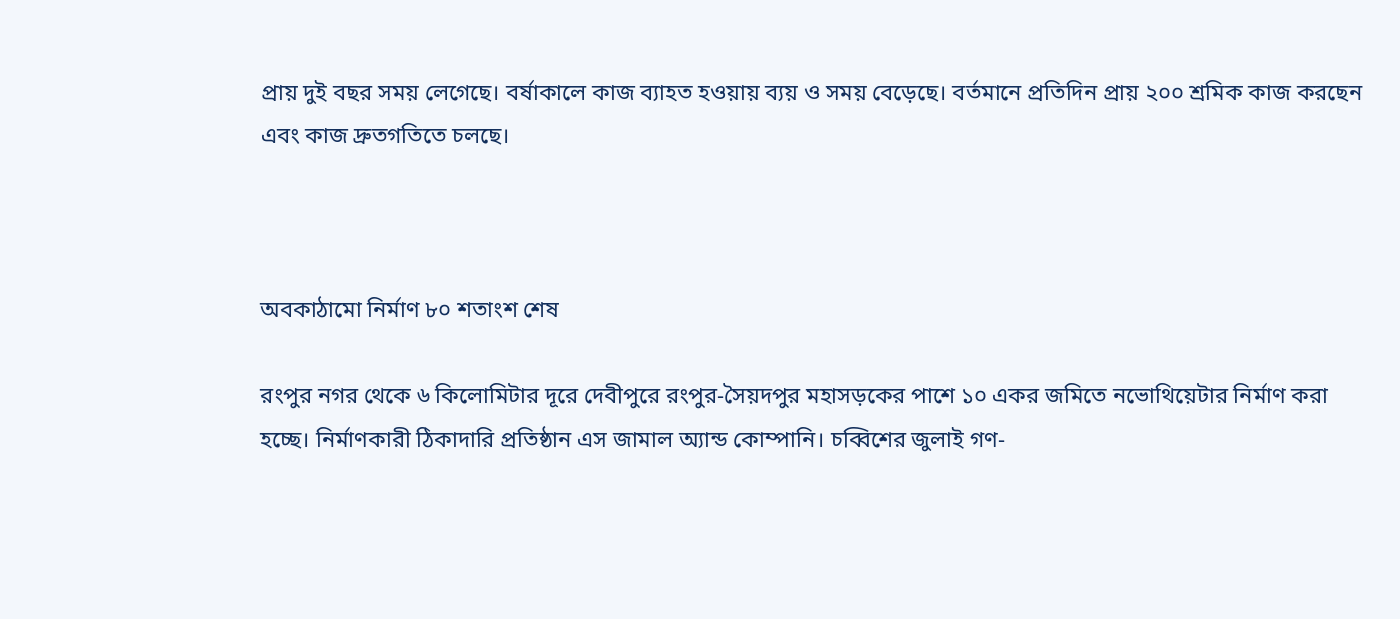প্রায় দুই বছর সময় লেগেছে। বর্ষাকালে কাজ ব্যাহত হওয়ায় ব্যয় ও সময় বেড়েছে। বর্তমানে প্রতিদিন প্রায় ২০০ শ্রমিক কাজ করছেন এবং কাজ দ্রুতগতিতে চলছে।



অবকাঠামো নির্মাণ ৮০ শতাংশ শেষ

রংপুর নগর থেকে ৬ কিলোমিটার দূরে দেবীপুরে রংপুর-সৈয়দপুর মহাসড়কের পাশে ১০ একর জমিতে নভোথিয়েটার নির্মাণ করা হচ্ছে। নির্মাণকারী ঠিকাদারি প্রতিষ্ঠান এস জামাল অ্যান্ড কোম্পানি। চব্বিশের জুলাই গণ-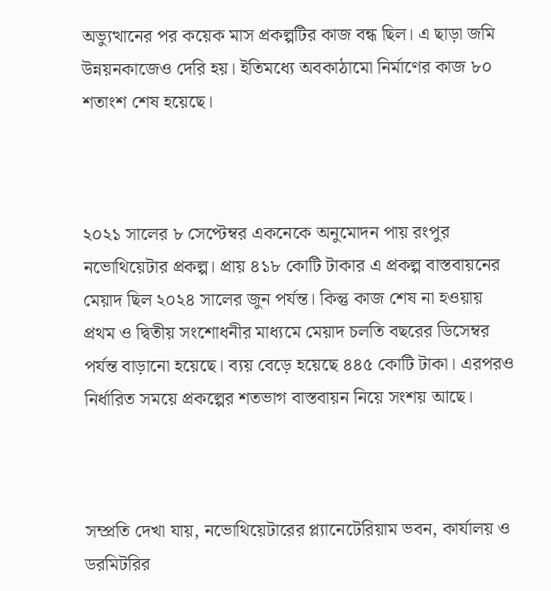অভ্যুত্থানের পর কয়েক মাস প্রকল্পটির কাজ বন্ধ ছিল। এ ছাড়া জমি উন্নয়নকাজেও দেরি হয়। ইতিমধ্যে অবকাঠামো নির্মাণের কাজ ৮০ শতাংশ শেষ হয়েছে।



২০২১ সালের ৮ সেপ্টেম্বর একনেকে অনুমোদন পায় রংপুর নভোথিয়েটার প্রকল্প। প্রায় ৪১৮ কোটি টাকার এ প্রকল্প বাস্তবায়নের মেয়াদ ছিল ২০২৪ সালের জুন পর্যন্ত। কিন্তু কাজ শেষ না হওয়ায় প্রথম ও দ্বিতীয় সংশোধনীর মাধ্যমে মেয়াদ চলতি বছরের ডিসেম্বর পর্যন্ত বাড়ানো হয়েছে। ব্যয় বেড়ে হয়েছে ৪৪৫ কোটি টাকা। এরপরও নির্ধারিত সময়ে প্রকল্পের শতভাগ বাস্তবায়ন নিয়ে সংশয় আছে।



সম্প্রতি দেখা যায়, নভোথিয়েটারের প্ল্যানেটেরিয়াম ভবন, কার্যালয় ও ডরমিটরির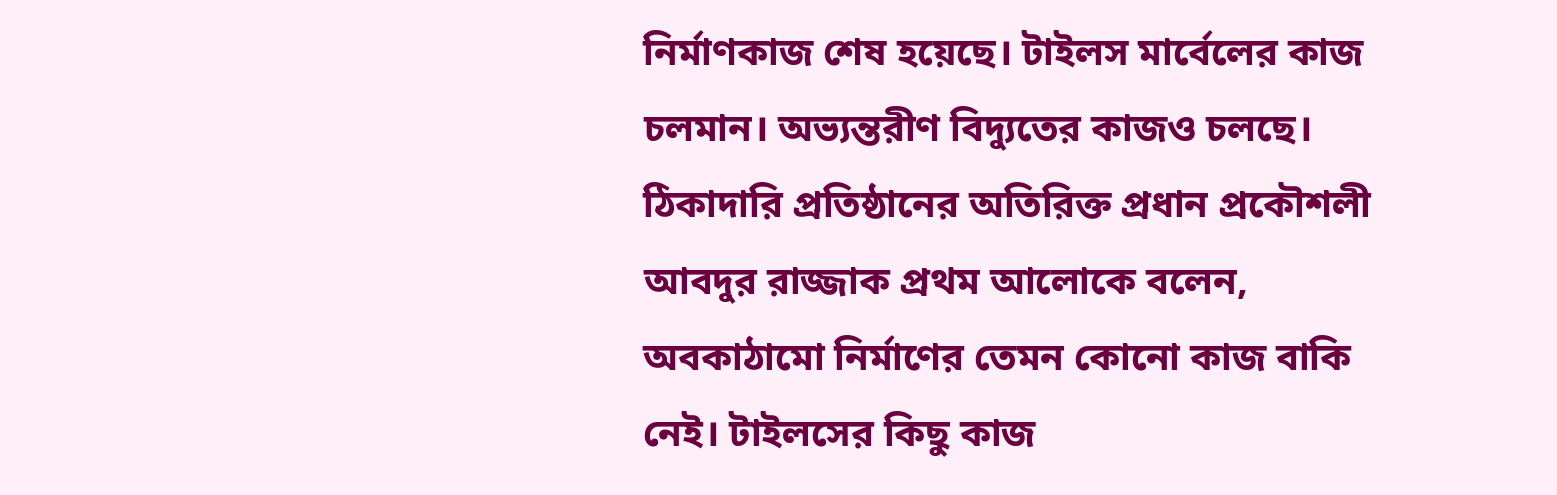নির্মাণকাজ শেষ হয়েছে। টাইলস মার্বেলের কাজ চলমান। অভ্যন্তরীণ বিদ্যুতের কাজও চলছে। ঠিকাদারি প্রতিষ্ঠানের অতিরিক্ত প্রধান প্রকৌশলী আবদুর রাজ্জাক প্রথম আলোকে বলেন, অবকাঠামো নির্মাণের তেমন কোনো কাজ বাকি নেই। টাইলসের কিছু কাজ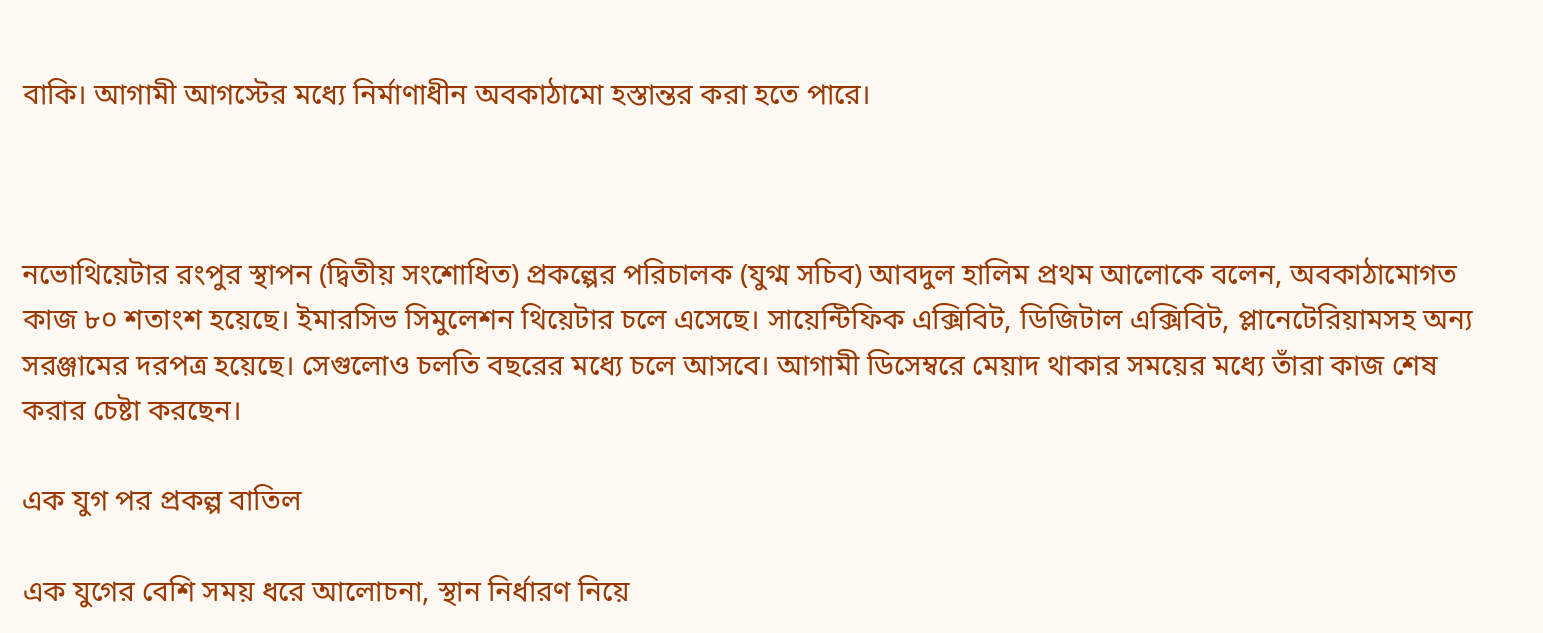বাকি। আগামী আগস্টের মধ্যে নির্মাণাধীন অবকাঠামো হস্তান্তর করা হতে পারে।



নভোথিয়েটার রংপুর স্থাপন (দ্বিতীয় সংশোধিত) প্রকল্পের পরিচালক (যুগ্ম সচিব) আবদুল হালিম প্রথম আলোকে বলেন, অবকাঠামোগত কাজ ৮০ শতাংশ হয়েছে। ইমারসিভ সিমুলেশন থিয়েটার চলে এসেছে। সায়েন্টিফিক এক্সিবিট, ডিজিটাল এক্সিবিট, প্লানেটেরিয়ামসহ অন্য সরঞ্জামের দরপত্র হয়েছে। সেগুলোও চলতি বছরের মধ্যে চলে আসবে। আগামী ডিসেম্বরে মেয়াদ থাকার সময়ের মধ্যে তাঁরা কাজ শেষ করার চেষ্টা করছেন।

এক যুগ পর প্রকল্প বাতিল

এক যুগের বেশি সময় ধরে আলোচনা, স্থান নির্ধারণ নিয়ে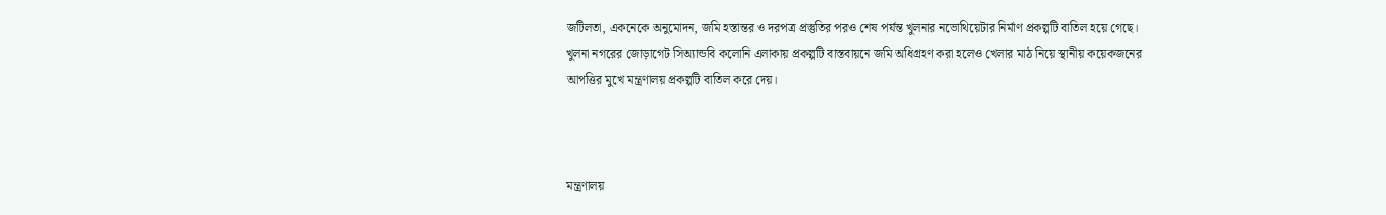জটিলতা, একনেকে অনুমোদন, জমি হস্তান্তর ও দরপত্র প্রস্তুতির পরও শেষ পর্যন্ত খুলনার নভোথিয়েটার নির্মাণ প্রকল্পটি বাতিল হয়ে গেছে। খুলনা নগরের জোড়াগেট সিঅ্যান্ডবি কলোনি এলাকায় প্রকল্পটি বাস্তবায়নে জমি অধিগ্রহণ করা হলেও খেলার মাঠ নিয়ে স্থানীয় কয়েকজনের আপত্তির মুখে মন্ত্রণালয় প্রকল্পটি বাতিল করে দেয়।



মন্ত্রণালয়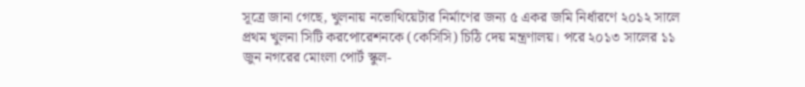সূত্রে জানা গেছে, খুলনায় নভোথিয়েটার নির্মাণের জন্য ৫ একর জমি নির্ধারণে ২০১২ সালে প্রথম খুলনা সিটি করপোরেশনকে (কেসিসি) চিঠি দেয় মন্ত্রণালয়। পরে ২০১৩ সালের ১১ জুন নগরের মোংলা পোর্ট স্কুল-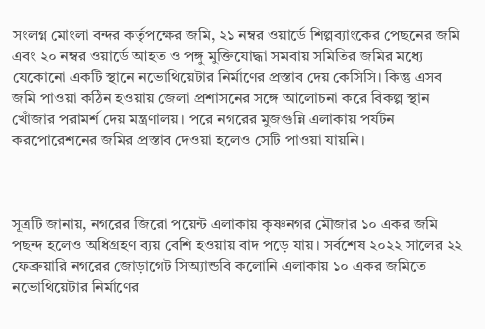সংলগ্ন মোংলা বন্দর কর্তৃপক্ষের জমি, ২১ নম্বর ওয়ার্ডে শিল্পব্যাংকের পেছনের জমি এবং ২০ নম্বর ওয়ার্ডে আহত ও পঙ্গু মুক্তিযোদ্ধা সমবায় সমিতির জমির মধ্যে যেকোনো একটি স্থানে নভোথিয়েটার নির্মাণের প্রস্তাব দেয় কেসিসি। কিন্তু এসব জমি পাওয়া কঠিন হওয়ায় জেলা প্রশাসনের সঙ্গে আলোচনা করে বিকল্প স্থান খোঁজার পরামর্শ দেয় মন্ত্রণালয়। পরে নগরের মুজগুন্নি এলাকায় পর্যটন করপোরেশনের জমির প্রস্তাব দেওয়া হলেও সেটি পাওয়া যায়নি।



সূত্রটি জানায়, নগরের জিরো পয়েন্ট এলাকায় কৃষ্ণনগর মৌজার ১০ একর জমি পছন্দ হলেও অধিগ্রহণ ব্যয় বেশি হওয়ায় বাদ পড়ে যায়। সর্বশেষ ২০২২ সালের ২২ ফেব্রুয়ারি নগরের জোড়াগেট সিঅ্যান্ডবি কলোনি এলাকায় ১০ একর জমিতে নভোথিয়েটার নির্মাণের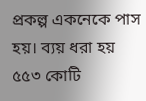প্রকল্প একনেকে পাস হয়। ব্যয় ধরা হয় ৫৫৩ কোটি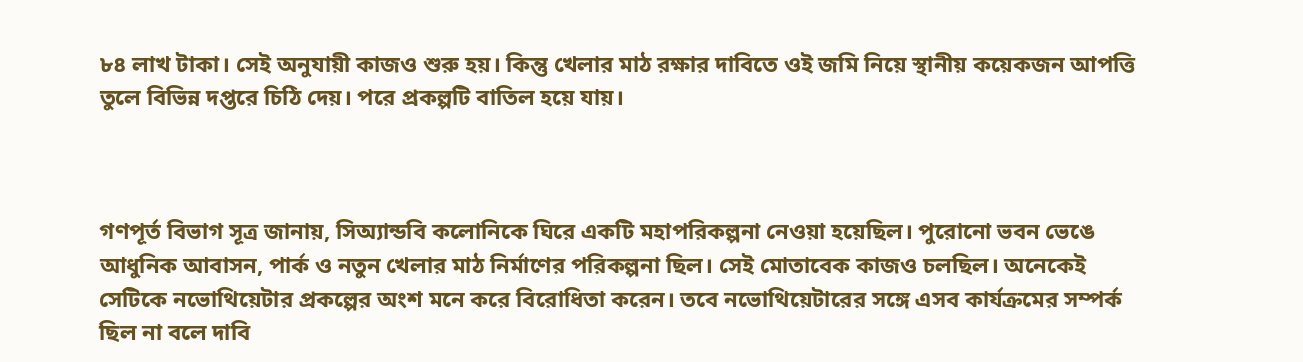৮৪ লাখ টাকা। সেই অনুযায়ী কাজও শুরু হয়। কিন্তু খেলার মাঠ রক্ষার দাবিতে ওই জমি নিয়ে স্থানীয় কয়েকজন আপত্তি তুলে বিভিন্ন দপ্তরে চিঠি দেয়। পরে প্রকল্পটি বাতিল হয়ে যায়।



গণপূর্ত বিভাগ সূত্র জানায়, সিঅ্যান্ডবি কলোনিকে ঘিরে একটি মহাপরিকল্পনা নেওয়া হয়েছিল। পুরোনো ভবন ভেঙে আধুনিক আবাসন, পার্ক ও নতুন খেলার মাঠ নির্মাণের পরিকল্পনা ছিল। সেই মোতাবেক কাজও চলছিল। অনেকেই সেটিকে নভোথিয়েটার প্রকল্পের অংশ মনে করে বিরোধিতা করেন। তবে নভোথিয়েটারের সঙ্গে এসব কার্যক্রমের সম্পর্ক ছিল না বলে দাবি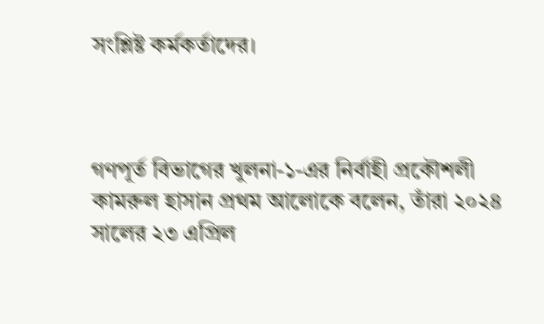সংশ্লিষ্ট কর্মকর্তাদের।



গণপূর্ত বিভাগের খুলনা-১-এর নির্বাহী প্রকৌশলী কামরুল হাসান প্রথম আলোকে বলেন, তাঁরা ২০২৪ সালের ২৩ এপ্রিল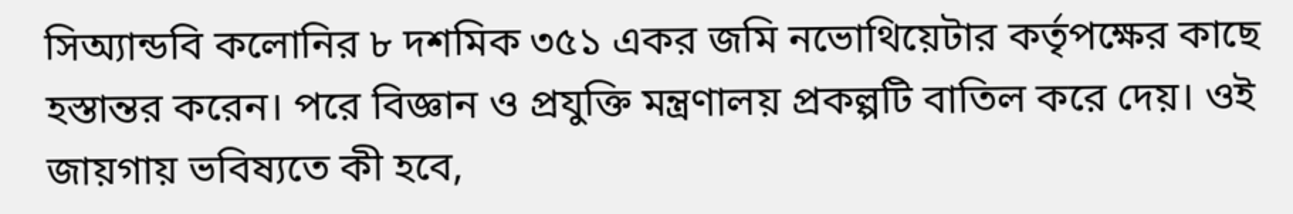সিঅ্যান্ডবি কলোনির ৮ দশমিক ৩৫১ একর জমি নভোথিয়েটার কর্তৃপক্ষের কাছে হস্তান্তর করেন। পরে বিজ্ঞান ও প্রযুক্তি মন্ত্রণালয় প্রকল্পটি বাতিল করে দেয়। ওই জায়গায় ভবিষ্যতে কী হবে,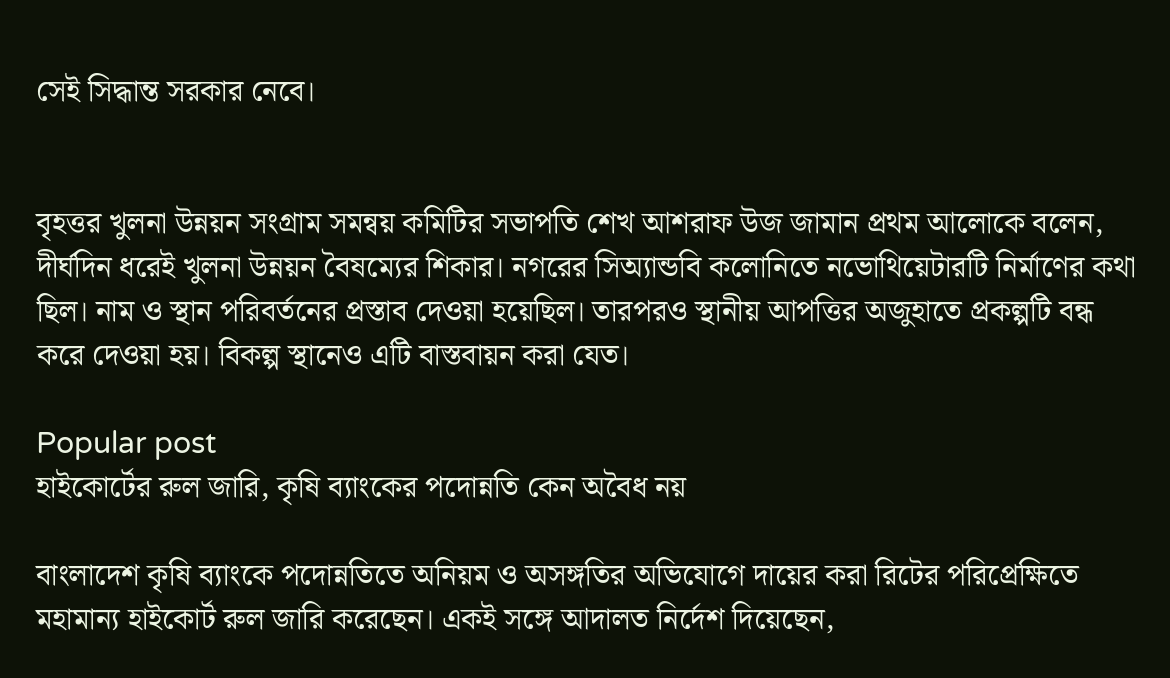সেই সিদ্ধান্ত সরকার নেবে।


বৃহত্তর খুলনা উন্নয়ন সংগ্রাম সমন্বয় কমিটির সভাপতি শেখ আশরাফ উজ জামান প্রথম আলোকে বলেন, দীর্ঘদিন ধরেই খুলনা উন্নয়ন বৈষম্যের শিকার। নগরের সিঅ্যান্ডবি কলোনিতে নভোথিয়েটারটি নির্মাণের কথা ছিল। নাম ও স্থান পরিবর্তনের প্রস্তাব দেওয়া হয়েছিল। তারপরও স্থানীয় আপত্তির অজুহাতে প্রকল্পটি বন্ধ করে দেওয়া হয়। বিকল্প স্থানেও এটি বাস্তবায়ন করা যেত।

Popular post
হাইকোর্টের রুল জারি, কৃষি ব্যাংকের পদোন্নতি কেন অবৈধ নয়

বাংলাদেশ কৃষি ব্যাংকে পদোন্নতিতে অনিয়ম ও অসঙ্গতির অভিযোগে দায়ের করা রিটের পরিপ্রেক্ষিতে মহামান্য হাইকোর্ট রুল জারি করেছেন। একই সঙ্গে আদালত নির্দেশ দিয়েছেন,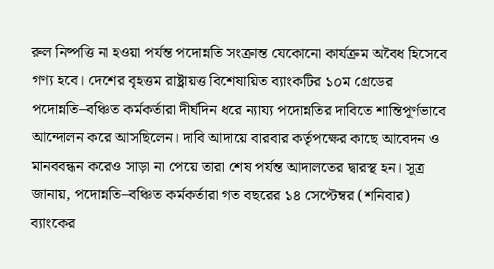রুল নিষ্পত্তি না হওয়া পর্যন্ত পদোন্নতি সংক্রান্ত যেকোনো কার্যক্রম অবৈধ হিসেবে গণ্য হবে। দেশের বৃহত্তম রাষ্ট্রায়ত্ত বিশেষায়িত ব্যাংকটির ১০ম গ্রেডের পদোন্নতি–বঞ্চিত কর্মকর্তারা দীর্ঘদিন ধরে ন্যায্য পদোন্নতির দাবিতে শান্তিপূর্ণভাবে আন্দোলন করে আসছিলেন। দাবি আদায়ে বারবার কর্তৃপক্ষের কাছে আবেদন ও মানববন্ধন করেও সাড়া না পেয়ে তারা শেষ পর্যন্ত আদালতের দ্বারস্থ হন। সূত্র জানায়, পদোন্নতি–বঞ্চিত কর্মকর্তারা গত বছরের ১৪ সেপ্টেম্বর (শনিবার) ব্যাংকের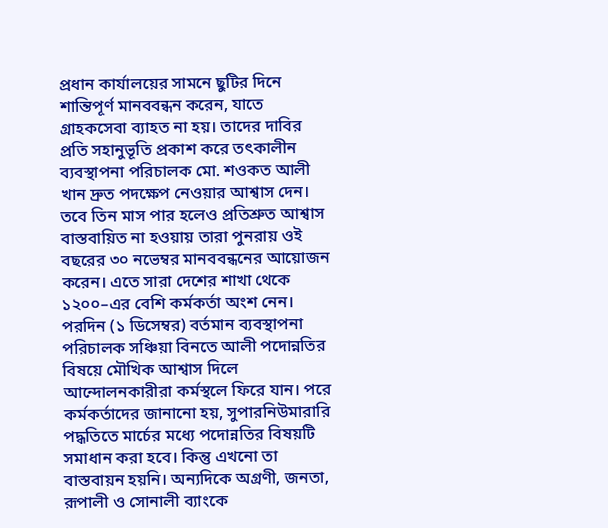প্রধান কার্যালয়ের সামনে ছুটির দিনে শান্তিপূর্ণ মানববন্ধন করেন, যাতে গ্রাহকসেবা ব্যাহত না হয়। তাদের দাবির প্রতি সহানুভূতি প্রকাশ করে তৎকালীন ব্যবস্থাপনা পরিচালক মো. শওকত আলী খান দ্রুত পদক্ষেপ নেওয়ার আশ্বাস দেন। তবে তিন মাস পার হলেও প্রতিশ্রুত আশ্বাস বাস্তবায়িত না হওয়ায় তারা পুনরায় ওই বছরের ৩০ নভেম্বর মানববন্ধনের আয়োজন করেন। এতে সারা দেশের শাখা থেকে ১২০০–এর বেশি কর্মকর্তা অংশ নেন। পরদিন (১ ডিসেম্বর) বর্তমান ব্যবস্থাপনা পরিচালক সঞ্চিয়া বিনতে আলী পদোন্নতির বিষয়ে মৌখিক আশ্বাস দিলে আন্দোলনকারীরা কর্মস্থলে ফিরে যান। পরে কর্মকর্তাদের জানানো হয়, সুপারনিউমারারি পদ্ধতিতে মার্চের মধ্যে পদোন্নতির বিষয়টি সমাধান করা হবে। কিন্তু এখনো তা বাস্তবায়ন হয়নি। অন্যদিকে অগ্রণী, জনতা, রূপালী ও সোনালী ব্যাংকে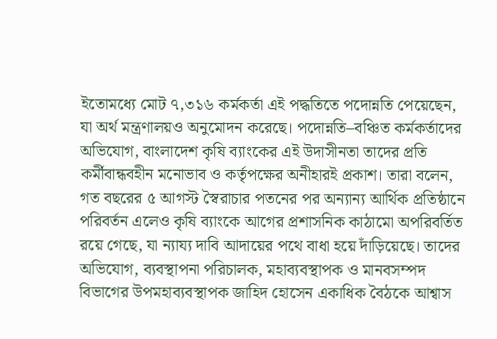ইতোমধ্যে মোট ৭,৩১৬ কর্মকর্তা এই পদ্ধতিতে পদোন্নতি পেয়েছেন, যা অর্থ মন্ত্রণালয়ও অনুমোদন করেছে। পদোন্নতি–বঞ্চিত কর্মকর্তাদের অভিযোগ, বাংলাদেশ কৃষি ব্যাংকের এই উদাসীনতা তাদের প্রতি কর্মীবান্ধবহীন মনোভাব ও কর্তৃপক্ষের অনীহারই প্রকাশ। তারা বলেন, গত বছরের ৫ আগস্ট স্বৈরাচার পতনের পর অন্যান্য আর্থিক প্রতিষ্ঠানে পরিবর্তন এলেও কৃষি ব্যাংকে আগের প্রশাসনিক কাঠামো অপরিবর্তিত রয়ে গেছে, যা ন্যায্য দাবি আদায়ের পথে বাধা হয়ে দাঁড়িয়েছে। তাদের অভিযোগ, ব্যবস্থাপনা পরিচালক, মহাব্যবস্থাপক ও মানবসম্পদ বিভাগের উপমহাব্যবস্থাপক জাহিদ হোসেন একাধিক বৈঠকে আশ্বাস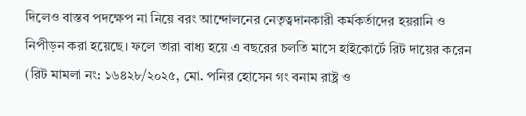দিলেও বাস্তব পদক্ষেপ না নিয়ে বরং আন্দোলনের নেতৃত্বদানকারী কর্মকর্তাদের হয়রানি ও নিপীড়ন করা হয়েছে। ফলে তারা বাধ্য হয়ে এ বছরের চলতি মাসে হাইকোর্টে রিট দায়ের করেন (রিট মামলা নং: ১৬৪২৮/২০২৫, মো. পনির হোসেন গং বনাম রাষ্ট্র ও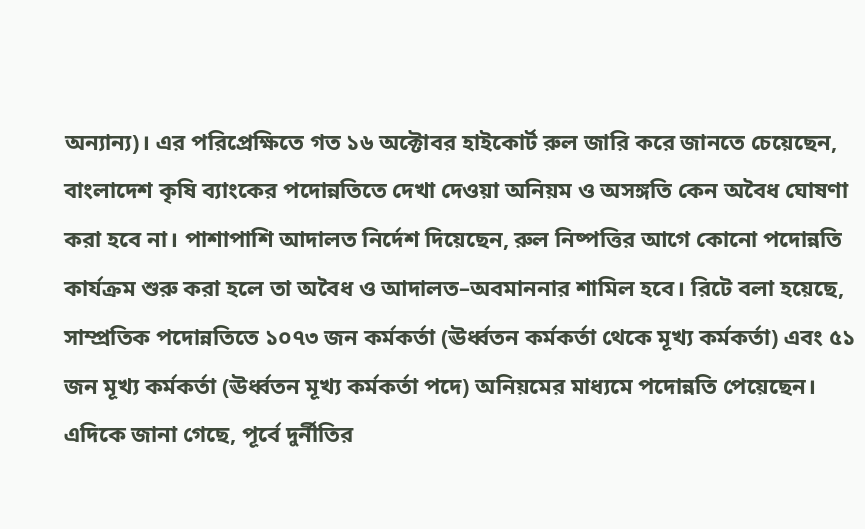অন্যান্য)। এর পরিপ্রেক্ষিতে গত ১৬ অক্টোবর হাইকোর্ট রুল জারি করে জানতে চেয়েছেন, বাংলাদেশ কৃষি ব্যাংকের পদোন্নতিতে দেখা দেওয়া অনিয়ম ও অসঙ্গতি কেন অবৈধ ঘোষণা করা হবে না। পাশাপাশি আদালত নির্দেশ দিয়েছেন, রুল নিষ্পত্তির আগে কোনো পদোন্নতি কার্যক্রম শুরু করা হলে তা অবৈধ ও আদালত–অবমাননার শামিল হবে। রিটে বলা হয়েছে, সাম্প্রতিক পদোন্নতিতে ১০৭৩ জন কর্মকর্তা (ঊর্ধ্বতন কর্মকর্তা থেকে মূখ্য কর্মকর্তা) এবং ৫১ জন মূখ্য কর্মকর্তা (ঊর্ধ্বতন মূখ্য কর্মকর্তা পদে) অনিয়মের মাধ্যমে পদোন্নতি পেয়েছেন। এদিকে জানা গেছে, পূর্বে দুর্নীতির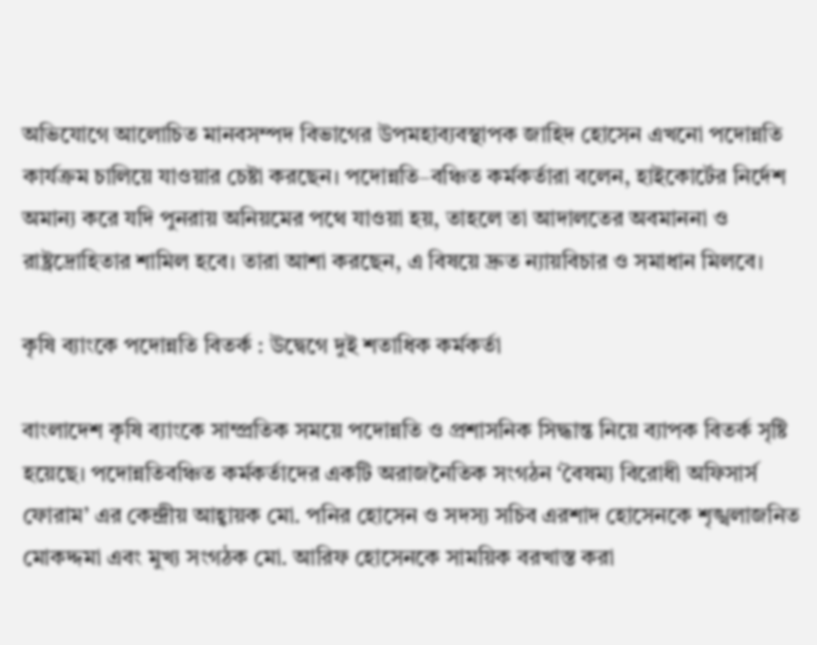অভিযোগে আলোচিত মানবসম্পদ বিভাগের উপমহাব্যবস্থাপক জাহিদ হোসেন এখনো পদোন্নতি কার্যক্রম চালিয়ে যাওয়ার চেষ্টা করছেন। পদোন্নতি–বঞ্চিত কর্মকর্তারা বলেন, হাইকোর্টের নির্দেশ অমান্য করে যদি পুনরায় অনিয়মের পথে যাওয়া হয়, তাহলে তা আদালতের অবমাননা ও রাষ্ট্রদ্রোহিতার শামিল হবে। তারা আশা করছেন, এ বিষয়ে দ্রুত ন্যায়বিচার ও সমাধান মিলবে।

কৃষি ব্যাংকে পদোন্নতি বিতর্ক : উদ্বেগে দুই শতাধিক কর্মকর্তা

বাংলাদেশ কৃষি ব্যাংকে সাম্প্রতিক সময়ে পদোন্নতি ও প্রশাসনিক সিদ্ধান্ত নিয়ে ব্যাপক বিতর্ক সৃষ্টি হয়েছে। পদোন্নতিবঞ্চিত কর্মকর্তাদের একটি অরাজনৈতিক সংগঠন ‘বৈষম্য বিরোধী অফিসার্স ফোরাম’ এর কেন্দ্রীয় আহ্বায়ক মো. পনির হোসেন ও সদস্য সচিব এরশাদ হোসেনকে শৃঙ্খলাজনিত মোকদ্দমা এবং মুখ্য সংগঠক মো. আরিফ হোসেনকে সাময়িক বরখাস্ত করা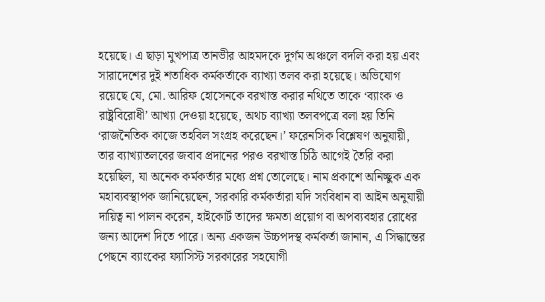হয়েছে। এ ছাড়া মুখপাত্র তানভীর আহমদকে দুর্গম অঞ্চলে বদলি করা হয় এবং সারাদেশের দুই শতাধিক কর্মকর্তাকে ব্যাখ্যা তলব করা হয়েছে। অভিযোগ রয়েছে যে, মো. আরিফ হোসেনকে বরখাস্ত করার নথিতে তাকে ‘ব্যাংক ও রাষ্ট্রবিরোধী’ আখ্যা দেওয়া হয়েছে, অথচ ব্যাখ্যা তলবপত্রে বলা হয় তিনি ‘রাজনৈতিক কাজে তহবিল সংগ্রহ করেছেন।’ ফরেনসিক বিশ্লেষণ অনুযায়ী, তার ব্যাখ্যাতলবের জবাব প্রদানের পরও বরখাস্ত চিঠি আগেই তৈরি করা হয়েছিল, যা অনেক কর্মকর্তার মধ্যে প্রশ্ন তোলেছে। নাম প্রকাশে অনিচ্ছুক এক মহাব্যবস্থাপক জানিয়েছেন, সরকারি কর্মকর্তারা যদি সংবিধান বা আইন অনুযায়ী দায়িত্ব না পালন করেন, হাইকোর্ট তাদের ক্ষমতা প্রয়োগ বা অপব্যবহার রোধের জন্য আদেশ দিতে পারে। অন্য একজন উচ্চপদস্থ কর্মকর্তা জানান, এ সিদ্ধান্তের পেছনে ব্যাংকের ফ্যাসিস্ট সরকারের সহযোগী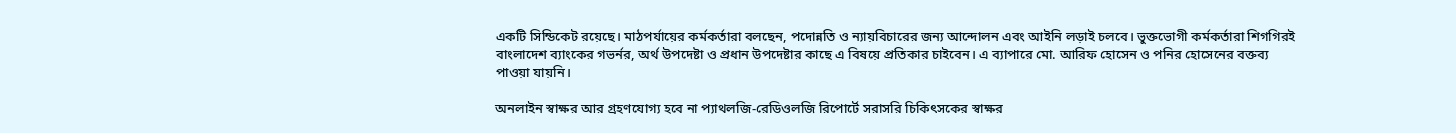একটি সিন্ডিকেট রয়েছে। মাঠপর্যায়ের কর্মকর্তারা বলছেন, পদোন্নতি ও ন্যায়বিচারের জন্য আন্দোলন এবং আইনি লড়াই চলবে। ভুক্তভোগী কর্মকর্তারা শিগগিরই বাংলাদেশ ব্যাংকের গভর্নর, অর্থ উপদেষ্টা ও প্রধান উপদেষ্টার কাছে এ বিষয়ে প্রতিকার চাইবেন। এ ব্যাপারে মো. আরিফ হোসেন ও পনির হোসেনের বক্তব্য পাওয়া যায়নি।

অনলাইন স্বাক্ষর আর গ্রহণযোগ্য হবে না প্যাথলজি-রেডিওলজি রিপোর্টে সরাসরি চিকিৎসকের স্বাক্ষর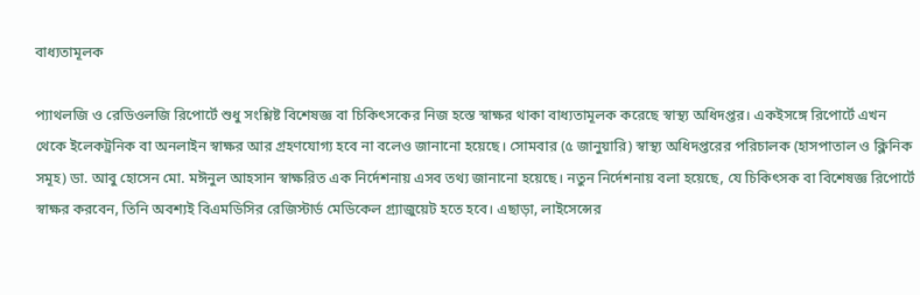বাধ্যতামূলক

প্যাথলজি ও রেডিওলজি রিপোর্টে শুধু সংশ্লিষ্ট বিশেষজ্ঞ বা চিকিৎসকের নিজ হস্তে স্বাক্ষর থাকা বাধ্যতামূলক করেছে স্বাস্থ্য অধিদপ্তর। একইসঙ্গে রিপোর্টে এখন থেকে ইলেকট্রনিক বা অনলাইন স্বাক্ষর আর গ্রহণযোগ্য হবে না বলেও জানানো হয়েছে। সোমবার (৫ জানুয়ারি) স্বাস্থ্য অধিদপ্তরের পরিচালক (হাসপাতাল ও ক্লিনিক সমূহ) ডা. আবু হোসেন মো. মঈনুল আহসান স্বাক্ষরিত এক নির্দেশনায় এসব তথ্য জানানো হয়েছে। নতুন নির্দেশনায় বলা হয়েছে, যে চিকিৎসক বা বিশেষজ্ঞ রিপোর্টে স্বাক্ষর করবেন, তিনি অবশ্যই বিএমডিসির রেজিস্টার্ড মেডিকেল গ্র্যাজুয়েট হতে হবে। এছাড়া, লাইসেন্সের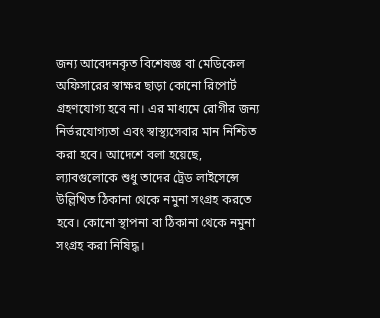জন্য আবেদনকৃত বিশেষজ্ঞ বা মেডিকেল অফিসারের স্বাক্ষর ছাড়া কোনো রিপোর্ট গ্রহণযোগ্য হবে না। এর মাধ্যমে রোগীর জন্য নির্ভরযোগ্যতা এবং স্বাস্থ্যসেবার মান নিশ্চিত করা হবে। আদেশে বলা হয়েছে, ল্যাবগুলোকে শুধু তাদের ট্রেড লাইসেন্সে উল্লিখিত ঠিকানা থেকে নমুনা সংগ্রহ করতে হবে। কোনো স্থাপনা বা ঠিকানা থেকে নমুনা সংগ্রহ করা নিষিদ্ধ।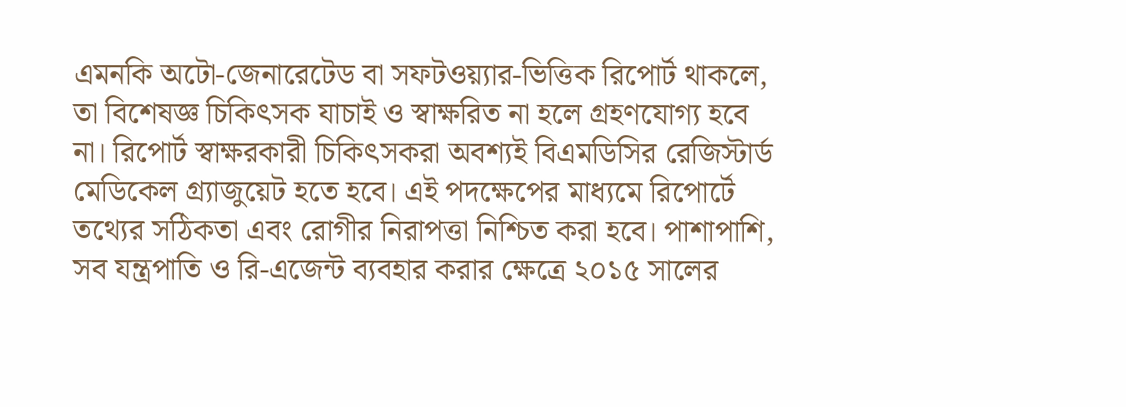এমনকি অটো-জেনারেটেড বা সফটওয়্যার-ভিত্তিক রিপোর্ট থাকলে, তা বিশেষজ্ঞ চিকিৎসক যাচাই ও স্বাক্ষরিত না হলে গ্রহণযোগ্য হবে না। রিপোর্ট স্বাক্ষরকারী চিকিৎসকরা অবশ্যই বিএমডিসির রেজিস্টার্ড মেডিকেল গ্র্যাজুয়েট হতে হবে। এই পদক্ষেপের মাধ্যমে রিপোর্টে তথ্যের সঠিকতা এবং রোগীর নিরাপত্তা নিশ্চিত করা হবে। পাশাপাশি, সব যন্ত্রপাতি ও রি-এজেন্ট ব্যবহার করার ক্ষেত্রে ২০১৫ সালের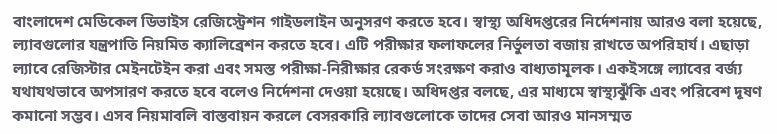বাংলাদেশ মেডিকেল ডিভাইস রেজিস্ট্রেশন গাইডলাইন অনুসরণ করতে হবে। স্বাস্থ্য অধিদপ্তরের নির্দেশনায় আরও বলা হয়েছে, ল্যাবগুলোর যন্ত্রপাতি নিয়মিত ক্যালিব্রেশন করতে হবে। এটি পরীক্ষার ফলাফলের নির্ভুলতা বজায় রাখতে অপরিহার্য। এছাড়া ল্যাবে রেজিস্টার মেইনটেইন করা এবং সমস্ত পরীক্ষা-নিরীক্ষার রেকর্ড সংরক্ষণ করাও বাধ্যতামূলক। একইসঙ্গে ল্যাবের বর্জ্য যথাযথভাবে অপসারণ করতে হবে বলেও নির্দেশনা দেওয়া হয়েছে। অধিদপ্তর বলছে, এর মাধ্যমে স্বাস্থ্যঝুঁকি এবং পরিবেশ দূষণ কমানো সম্ভব। এসব নিয়মাবলি বাস্তবায়ন করলে বেসরকারি ল্যাবগুলোকে তাদের সেবা আরও মানসম্মত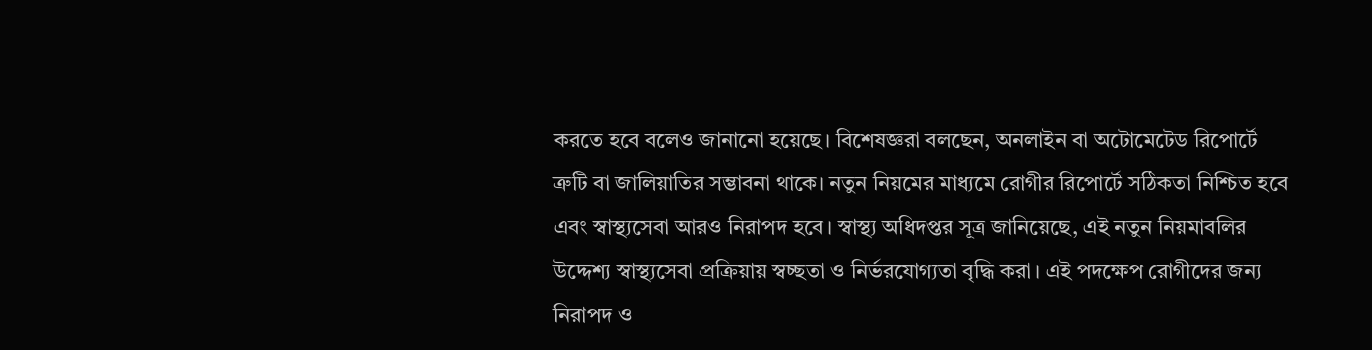করতে হবে বলেও জানানো হয়েছে। বিশেষজ্ঞরা বলছেন, অনলাইন বা অটোমেটেড রিপোর্টে ত্রুটি বা জালিয়াতির সম্ভাবনা থাকে। নতুন নিয়মের মাধ্যমে রোগীর রিপোর্টে সঠিকতা নিশ্চিত হবে এবং স্বাস্থ্যসেবা আরও নিরাপদ হবে। স্বাস্থ্য অধিদপ্তর সূত্র জানিয়েছে, এই নতুন নিয়মাবলির উদ্দেশ্য স্বাস্থ্যসেবা প্রক্রিয়ায় স্বচ্ছতা ও নির্ভরযোগ্যতা বৃদ্ধি করা। এই পদক্ষেপ রোগীদের জন্য নিরাপদ ও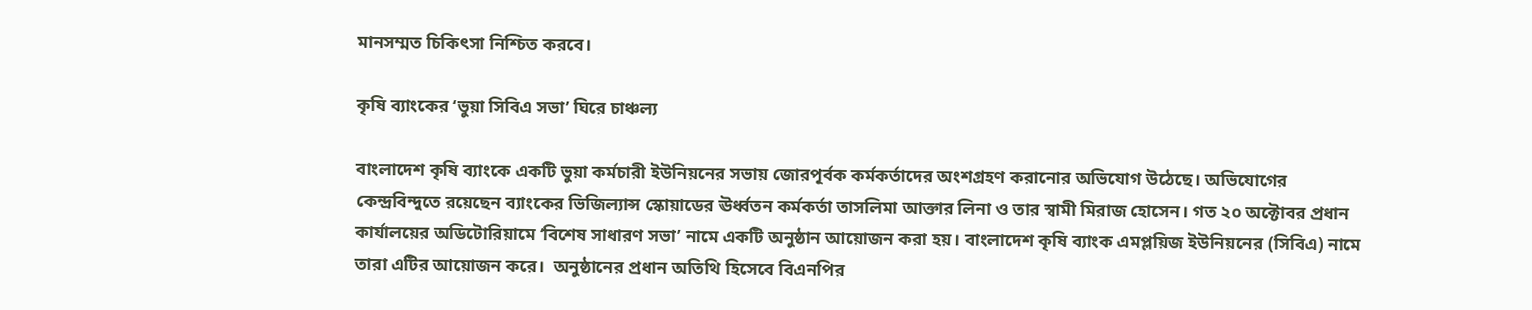মানসম্মত চিকিৎসা নিশ্চিত করবে।

কৃষি ব্যাংকের ‘ভুয়া সিবিএ সভা’ ঘিরে চাঞ্চল্য

বাংলাদেশ কৃষি ব্যাংকে একটি ভুয়া কর্মচারী ইউনিয়নের সভায় জোরপূর্বক কর্মকর্তাদের অংশগ্রহণ করানোর অভিযোগ উঠেছে। অভিযোগের কেন্দ্রবিন্দুতে রয়েছেন ব্যাংকের ভিজিল্যান্স স্কোয়াডের ঊর্ধ্বতন কর্মকর্তা তাসলিমা আক্তার লিনা ও তার স্বামী মিরাজ হোসেন। গত ২০ অক্টোবর প্রধান কার্যালয়ের অডিটোরিয়ামে ‘বিশেষ সাধারণ সভা’ নামে একটি অনুষ্ঠান আয়োজন করা হয়। বাংলাদেশ কৃষি ব্যাংক এমপ্লয়িজ ইউনিয়নের (সিবিএ) নামে তারা এটির আয়োজন করে।  অনুষ্ঠানের প্রধান অতিথি হিসেবে বিএনপির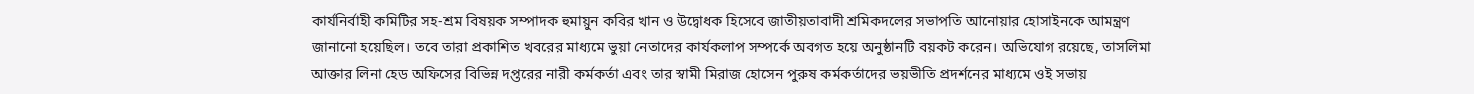কার্যনির্বাহী কমিটির সহ-শ্রম বিষয়ক সম্পাদক হুমায়ুন কবির খান ও উদ্বোধক হিসেবে জাতীয়তাবাদী শ্রমিকদলের সভাপতি আনোয়ার হোসাইনকে আমন্ত্রণ জানানো হয়েছিল। তবে তারা প্রকাশিত খবরের মাধ্যমে ভুয়া নেতাদের কার্যকলাপ সম্পর্কে অবগত হয়ে অনুষ্ঠানটি বয়কট করেন। অভিযোগ রয়েছে, তাসলিমা আক্তার লিনা হেড অফিসের বিভিন্ন দপ্তরের নারী কর্মকর্তা এবং তার স্বামী মিরাজ হোসেন পুরুষ কর্মকর্তাদের ভয়ভীতি প্রদর্শনের মাধ্যমে ওই সভায়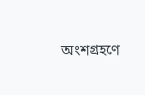অংশগ্রহণে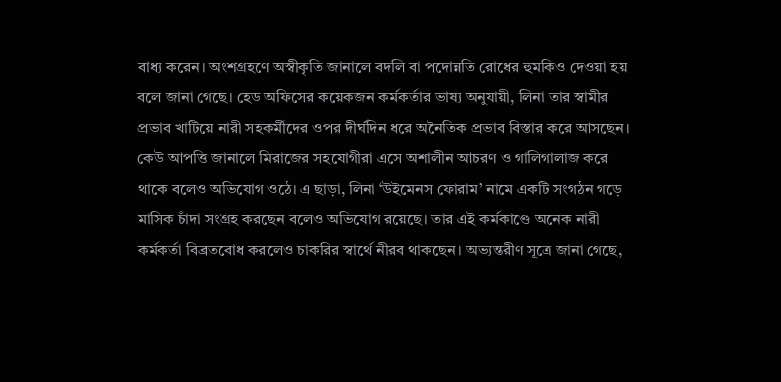বাধ্য করেন। অংশগ্রহণে অস্বীকৃতি জানালে বদলি বা পদোন্নতি রোধের হুমকিও দেওয়া হয় বলে জানা গেছে। হেড অফিসের কয়েকজন কর্মকর্তার ভাষ্য অনুযায়ী, লিনা তার স্বামীর প্রভাব খাটিয়ে নারী সহকর্মীদের ওপর দীর্ঘদিন ধরে অনৈতিক প্রভাব বিস্তার করে আসছেন। কেউ আপত্তি জানালে মিরাজের সহযোগীরা এসে অশালীন আচরণ ও গালিগালাজ করে থাকে বলেও অভিযোগ ওঠে। এ ছাড়া, লিনা ‘উইমেনস ফোরাম’ নামে একটি সংগঠন গড়ে মাসিক চাঁদা সংগ্রহ করছেন বলেও অভিযোগ রয়েছে। তার এই কর্মকাণ্ডে অনেক নারী কর্মকর্তা বিব্রতবোধ করলেও চাকরির স্বার্থে নীরব থাকছেন। অভ্যন্তরীণ সূত্রে জানা গেছে,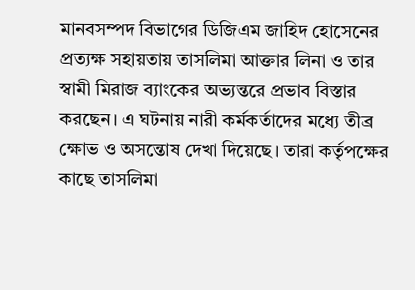মানবসম্পদ বিভাগের ডিজিএম জাহিদ হোসেনের প্রত্যক্ষ সহায়তায় তাসলিমা আক্তার লিনা ও তার স্বামী মিরাজ ব্যাংকের অভ্যন্তরে প্রভাব বিস্তার করছেন। এ ঘটনায় নারী কর্মকর্তাদের মধ্যে তীব্র ক্ষোভ ও অসন্তোষ দেখা দিয়েছে। তারা কর্তৃপক্ষের কাছে তাসলিমা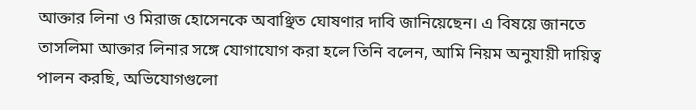আক্তার লিনা ও মিরাজ হোসেনকে অবাঞ্ছিত ঘোষণার দাবি জানিয়েছেন। এ বিষয়ে জানতে তাসলিমা আক্তার লিনার সঙ্গে যোগাযোগ করা হলে তিনি বলেন, আমি নিয়ম অনুযায়ী দায়িত্ব পালন করছি, অভিযোগগুলো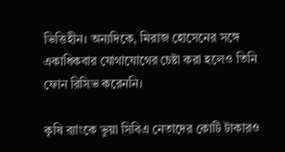ভিত্তিহীন। অন্যদিকে, মিরাজ হোসেনের সঙ্গে একাধিকবার যোগাযোগের চেষ্টা করা হলেও তিনি ফোন রিসিভ করেননি।

কৃষি ব্যাংকে ভুয়া সিবিএ নেতাদের কোটি টাকারও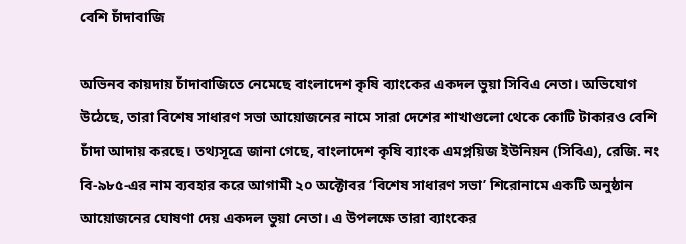বেশি চাঁদাবাজি

অভিনব কায়দায় চাঁদাবাজিতে নেমেছে বাংলাদেশ কৃষি ব্যাংকের একদল ভুয়া সিবিএ নেতা। অভিযোগ উঠেছে, তারা বিশেষ সাধারণ সভা আয়োজনের নামে সারা দেশের শাখাগুলো থেকে কোটি টাকারও বেশি চাঁদা আদায় করছে। তথ্যসূত্রে জানা গেছে, বাংলাদেশ কৃষি ব্যাংক এমপ্লয়িজ ইউনিয়ন (সিবিএ), রেজি. নং বি-৯৮৫-এর নাম ব্যবহার করে আগামী ২০ অক্টোবর ‘বিশেষ সাধারণ সভা’ শিরোনামে একটি অনুষ্ঠান আয়োজনের ঘোষণা দেয় একদল ভুয়া নেতা। এ উপলক্ষে তারা ব্যাংকের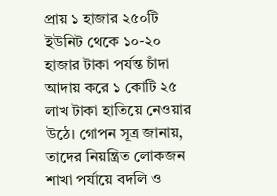প্রায় ১ হাজার ২৫০টি ইউনিট থেকে ১০-২০ হাজার টাকা পর্যন্ত চাঁদা আদায় করে ১ কোটি ২৫ লাখ টাকা হাতিয়ে নেওয়ার উঠে। গোপন সূত্র জানায়, তাদের নিয়ন্ত্রিত লোকজন শাখা পর্যায়ে বদলি ও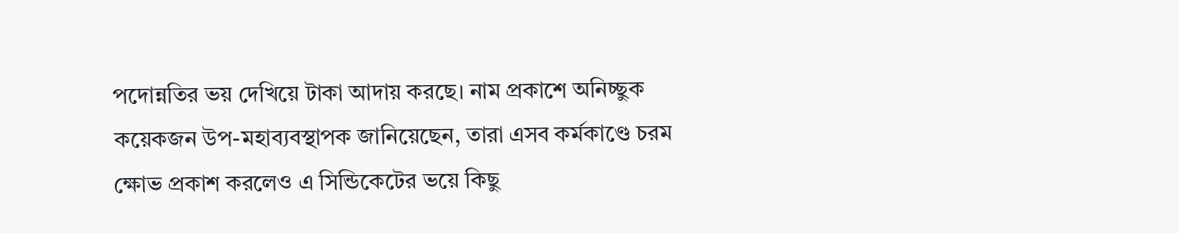পদোন্নতির ভয় দেখিয়ে টাকা আদায় করছে। নাম প্রকাশে অনিচ্ছুক কয়েকজন উপ-মহাব্যবস্থাপক জানিয়েছেন, তারা এসব কর্মকাণ্ডে চরম ক্ষোভ প্রকাশ করলেও এ সিন্ডিকেটের ভয়ে কিছু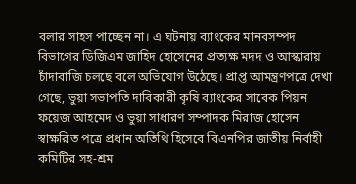বলার সাহস পাচ্ছেন না। এ ঘটনায় ব্যাংকের মানবসম্পদ বিভাগের ডিজিএম জাহিদ হোসেনের প্রত্যক্ষ মদদ ও আস্কারায় চাঁদাবাজি চলছে বলে অভিযোগ উঠেছে। প্রাপ্ত আমন্ত্রণপত্রে দেখা গেছে, ভুয়া সভাপতি দাবিকারী কৃষি ব্যাংকের সাবেক পিয়ন ফয়েজ আহমেদ ও ভুয়া সাধারণ সম্পাদক মিরাজ হোসেন স্বাক্ষরিত পত্রে প্রধান অতিথি হিসেবে বিএনপির জাতীয় নির্বাহী কমিটির সহ-শ্রম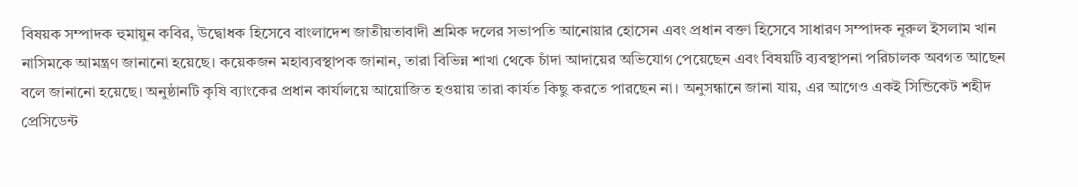বিষয়ক সম্পাদক হুমায়ুন কবির, উদ্বোধক হিসেবে বাংলাদেশ জাতীয়তাবাদী শ্রমিক দলের সভাপতি আনোয়ার হোসেন এবং প্রধান বক্তা হিসেবে সাধারণ সম্পাদক নূরুল ইসলাম খান নাসিমকে আমন্ত্রণ জানানো হয়েছে। কয়েকজন মহাব্যবস্থাপক জানান, তারা বিভিন্ন শাখা থেকে চাঁদা আদায়ের অভিযোগ পেয়েছেন এবং বিষয়টি ব্যবস্থাপনা পরিচালক অবগত আছেন বলে জানানো হয়েছে। অনুষ্ঠানটি কৃষি ব্যাংকের প্রধান কার্যালয়ে আয়োজিত হওয়ায় তারা কার্যত কিছু করতে পারছেন না। অনুসন্ধানে জানা যায়, এর আগেও একই সিন্ডিকেট শহীদ প্রেসিডেন্ট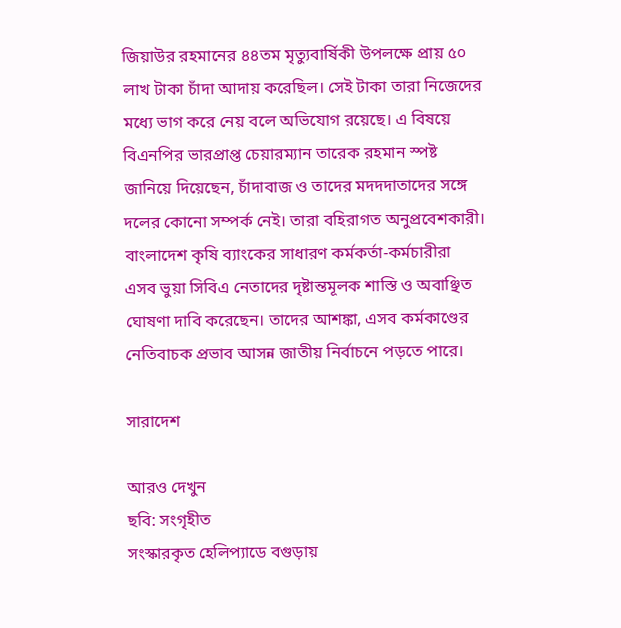জিয়াউর রহমানের ৪৪তম মৃত্যুবার্ষিকী উপলক্ষে প্রায় ৫০ লাখ টাকা চাঁদা আদায় করেছিল। সেই টাকা তারা নিজেদের মধ্যে ভাগ করে নেয় বলে অভিযোগ রয়েছে। এ বিষয়ে বিএনপির ভারপ্রাপ্ত চেয়ারম্যান তারেক রহমান স্পষ্ট জানিয়ে দিয়েছেন, চাঁদাবাজ ও তাদের মদদদাতাদের সঙ্গে দলের কোনো সম্পর্ক নেই। তারা বহিরাগত অনুপ্রবেশকারী। বাংলাদেশ কৃষি ব্যাংকের সাধারণ কর্মকর্তা-কর্মচারীরা এসব ভুয়া সিবিএ নেতাদের দৃষ্টান্তমূলক শাস্তি ও অবাঞ্ছিত ঘোষণা দাবি করেছেন। তাদের আশঙ্কা, এসব কর্মকাণ্ডের নেতিবাচক প্রভাব আসন্ন জাতীয় নির্বাচনে পড়তে পারে।

সারাদেশ

আরও দেখুন
ছবি: সংগৃহীত
সংস্কারকৃত হেলিপ্যাডে বগুড়ায়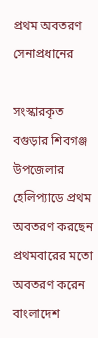প্রথম অবতরণ সেনাপ্রধানের

সংস্কারকৃত বগুড়ার শিবগঞ্জ উপজেলার হেলিপ্যাডে প্রথম অবতরণ করছেন প্রথমবারের মতো অবতরণ করেন বাংলাদেশ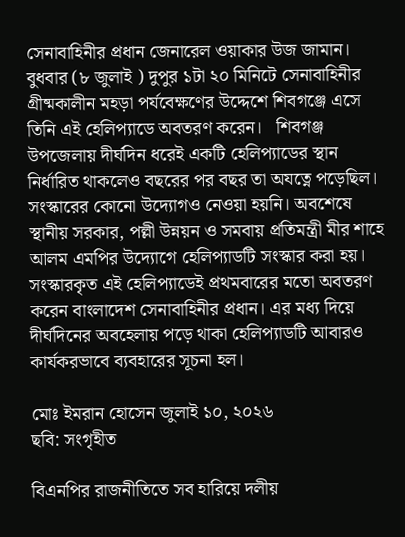সেনাবাহিনীর প্রধান জেনারেল ওয়াকার উজ জামান।   বুধবার (৮ জুলাই ) দুপুর ১টা ২০ মিনিটে সেনাবাহিনীর গ্রীষ্মকালীন মহড়া পর্যবেক্ষণের উদ্দেশে শিবগঞ্জে এসে তিনি এই হেলিপ্যাডে অবতরণ করেন।   শিবগঞ্জ উপজেলায় দীর্ঘদিন ধরেই একটি হেলিপ্যাডের স্থান নির্ধারিত থাকলেও বছরের পর বছর তা অযত্নে পড়েছিল। সংস্কারের কোনো উদ্যোগও নেওয়া হয়নি। অবশেষে স্থানীয় সরকার, পল্লী উন্নয়ন ও সমবায় প্রতিমন্ত্রী মীর শাহে আলম এমপির উদ্যোগে হেলিপ্যাডটি সংস্কার করা হয়।   সংস্কারকৃত এই হেলিপ্যাডেই প্রথমবারের মতো অবতরণ করেন বাংলাদেশ সেনাবাহিনীর প্রধান। এর মধ্য দিয়ে দীর্ঘদিনের অবহেলায় পড়ে থাকা হেলিপ্যাডটি আবারও কার্যকরভাবে ব্যবহারের সূচনা হল।

মোঃ ইমরান হোসেন জুলাই ১০, ২০২৬
ছবি: সংগৃহীত

বিএনপির রাজনীতিতে সব হারিয়ে দলীয়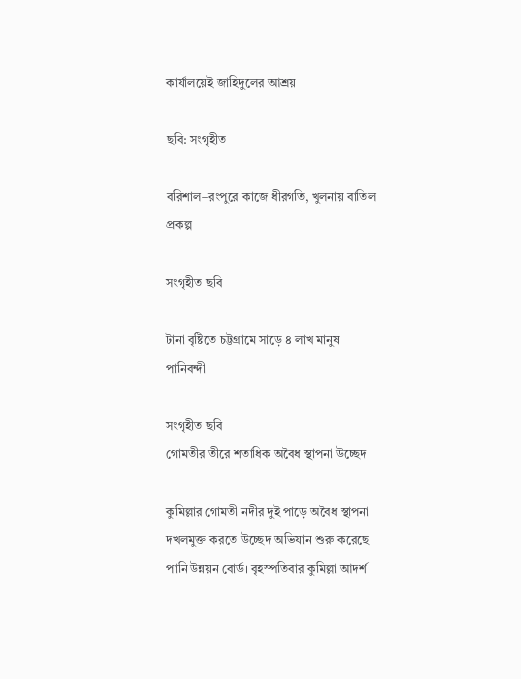কার্যালয়েই জাহিদুলের আশ্রয়

ছবি: সংগৃহীত

বরিশাল–রংপুরে কাজে ধীরগতি, খুলনায় বাতিল প্রকল্প

সংগৃহীত ছবি

টানা বৃষ্টিতে চট্টগ্রামে সাড়ে ৪ লাখ মানুষ পানিবন্দী

সংগৃহীত ছবি
গোমতীর তীরে শতাধিক অবৈধ স্থাপনা উচ্ছেদ

কুমিল্লার গোমতী নদীর দুই পাড়ে অবৈধ স্থাপনা দখলমুক্ত করতে উচ্ছেদ অভিযান শুরু করেছে পানি উন্নয়ন বোর্ড। বৃহস্পতিবার কুমিল্লা আদর্শ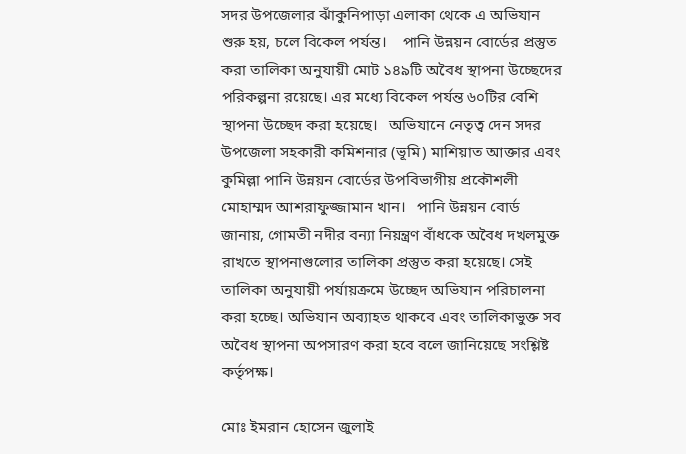সদর উপজেলার ঝাঁকুনিপাড়া এলাকা থেকে এ অভিযান শুরু হয়, চলে বিকেল পর্যন্ত।    পানি উন্নয়ন বোর্ডের প্রস্তুত করা তালিকা অনুযায়ী মোট ১৪৯টি অবৈধ স্থাপনা উচ্ছেদের পরিকল্পনা রয়েছে। এর মধ্যে বিকেল পর্যন্ত ৬০টির বেশি স্থাপনা উচ্ছেদ করা হয়েছে।   অভিযানে নেতৃত্ব দেন সদর উপজেলা সহকারী কমিশনার (ভূমি) মাশিয়াত আক্তার এবং কুমিল্লা পানি উন্নয়ন বোর্ডের উপবিভাগীয় প্রকৌশলী মোহাম্মদ আশরাফুজ্জামান খান।   পানি উন্নয়ন বোর্ড জানায়, গোমতী নদীর বন্যা নিয়ন্ত্রণ বাঁধকে অবৈধ দখলমুক্ত রাখতে স্থাপনাগুলোর তালিকা প্রস্তুত করা হয়েছে। সেই তালিকা অনুযায়ী পর্যায়ক্রমে উচ্ছেদ অভিযান পরিচালনা করা হচ্ছে। অভিযান অব্যাহত থাকবে এবং তালিকাভুক্ত সব অবৈধ স্থাপনা অপসারণ করা হবে বলে জানিয়েছে সংশ্লিষ্ট কর্তৃপক্ষ।

মোঃ ইমরান হোসেন জুলাই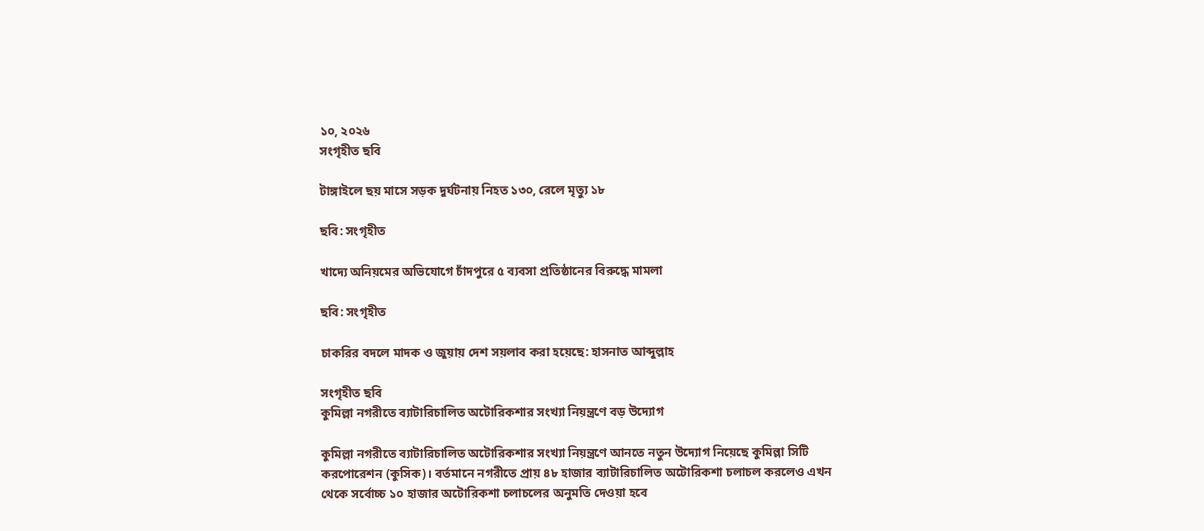১০, ২০২৬
সংগৃহীত ছবি

টাঙ্গাইলে ছয় মাসে সড়ক দুর্ঘটনায় নিহত ১৩০, রেলে মৃত্যু ১৮

ছবি: সংগৃহীত

খাদ্যে অনিয়মের অভিযোগে চাঁদপুরে ৫ ব্যবসা প্রতিষ্ঠানের বিরুদ্ধে মামলা

ছবি: সংগৃহীত

চাকরির বদলে মাদক ও জুয়ায় দেশ সয়লাব করা হয়েছে: হাসনাত আব্দুল্লাহ

সংগৃহীত ছবি
কুমিল্লা নগরীতে ব্যাটারিচালিত অটোরিকশার সংখ্যা নিয়ন্ত্রণে বড় উদ্যোগ

কুমিল্লা নগরীতে ব্যাটারিচালিত অটোরিকশার সংখ্যা নিয়ন্ত্রণে আনতে নতুন উদ্যোগ নিয়েছে কুমিল্লা সিটি করপোরেশন (কুসিক)। বর্তমানে নগরীতে প্রায় ৪৮ হাজার ব্যাটারিচালিত অটোরিকশা চলাচল করলেও এখন থেকে সর্বোচ্চ ১০ হাজার অটোরিকশা চলাচলের অনুমতি দেওয়া হবে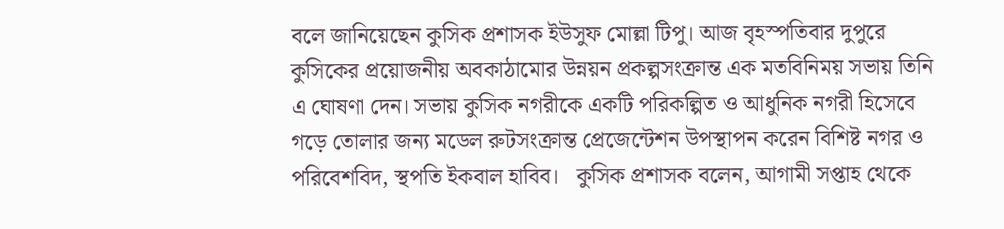বলে জানিয়েছেন কুসিক প্রশাসক ইউসুফ মোল্লা টিপু। আজ বৃহস্পতিবার দুপুরে কুসিকের প্রয়োজনীয় অবকাঠামোর উন্নয়ন প্রকল্পসংক্রান্ত এক মতবিনিময় সভায় তিনি এ ঘোষণা দেন। সভায় কুসিক নগরীকে একটি পরিকল্পিত ও আধুনিক নগরী হিসেবে গড়ে তোলার জন্য মডেল রুটসংক্রান্ত প্রেজেন্টেশন উপস্থাপন করেন বিশিষ্ট নগর ও পরিবেশবিদ, স্থপতি ইকবাল হাবিব।   কুসিক প্রশাসক বলেন, আগামী সপ্তাহ থেকে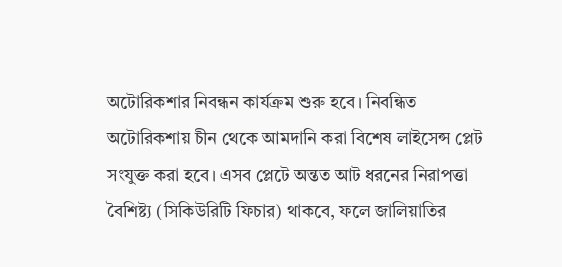অটোরিকশার নিবন্ধন কার্যক্রম শুরু হবে। নিবন্ধিত অটোরিকশায় চীন থেকে আমদানি করা বিশেষ লাইসেন্স প্লেট সংযুক্ত করা হবে। এসব প্লেটে অন্তত আট ধরনের নিরাপত্তা বৈশিষ্ট্য (সিকিউরিটি ফিচার) থাকবে, ফলে জালিয়াতির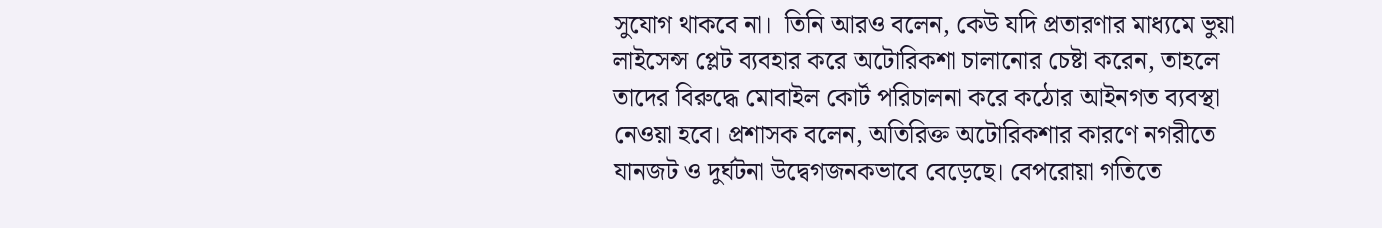সুযোগ থাকবে না।  তিনি আরও বলেন, কেউ যদি প্রতারণার মাধ্যমে ভুয়া লাইসেন্স প্লেট ব্যবহার করে অটোরিকশা চালানোর চেষ্টা করেন, তাহলে তাদের বিরুদ্ধে মোবাইল কোর্ট পরিচালনা করে কঠোর আইনগত ব্যবস্থা নেওয়া হবে। প্রশাসক বলেন, অতিরিক্ত অটোরিকশার কারণে নগরীতে যানজট ও দুর্ঘটনা উদ্বেগজনকভাবে বেড়েছে। বেপরোয়া গতিতে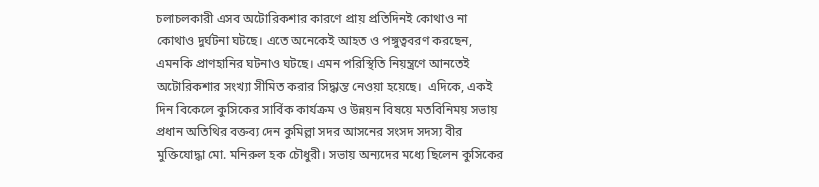চলাচলকারী এসব অটোরিকশার কারণে প্রায় প্রতিদিনই কোথাও না কোথাও দুর্ঘটনা ঘটছে। এতে অনেকেই আহত ও পঙ্গুত্ববরণ করছেন, এমনকি প্রাণহানির ঘটনাও ঘটছে। এমন পরিস্থিতি নিয়ন্ত্রণে আনতেই অটোরিকশার সংখ্যা সীমিত করার সিদ্ধান্ত নেওয়া হয়েছে।  এদিকে, একই দিন বিকেলে কুসিকের সার্বিক কার্যক্রম ও উন্নয়ন বিষয়ে মতবিনিময় সভায় প্রধান অতিথির বক্তব্য দেন কুমিল্লা সদর আসনের সংসদ সদস্য বীর মুক্তিযোদ্ধা মো. মনিরুল হক চৌধুরী। সভায় অন্যদের মধ্যে ছিলেন কুসিকের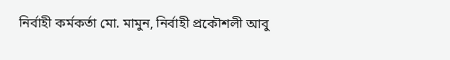নির্বাহী কর্মকর্তা মো. মামুন, নির্বাহী প্রকৌশলী আবু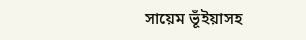সায়েম ভূঁইয়াসহ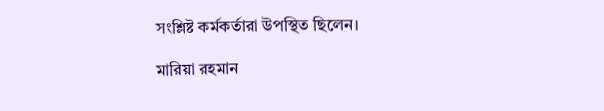সংশ্লিষ্ট কর্মকর্তারা উপস্থিত ছিলেন।

মারিয়া রহমান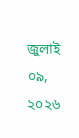জুলাই ০৯, ২০২৬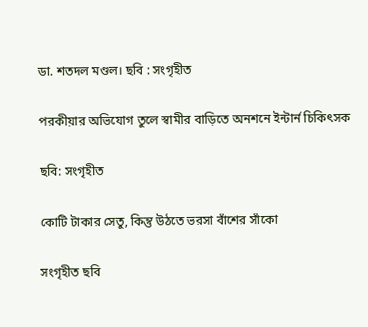ডা. শতদল মণ্ডল। ছবি : সংগৃহীত

পরকীয়ার অভিযোগ তুলে স্বামীর বাড়িতে অনশনে ইন্টার্ন চিকিৎসক

ছবি: সংগৃহীত

কোটি টাকার সেতু, কিন্তু উঠতে ভরসা বাঁশের সাঁকো

সংগৃহীত ছবি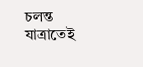চলন্ত যাত্রাতেই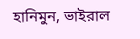হানিমুন, ভাইরাল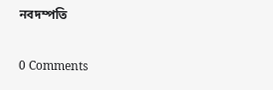নবদম্পতি

0 Comments